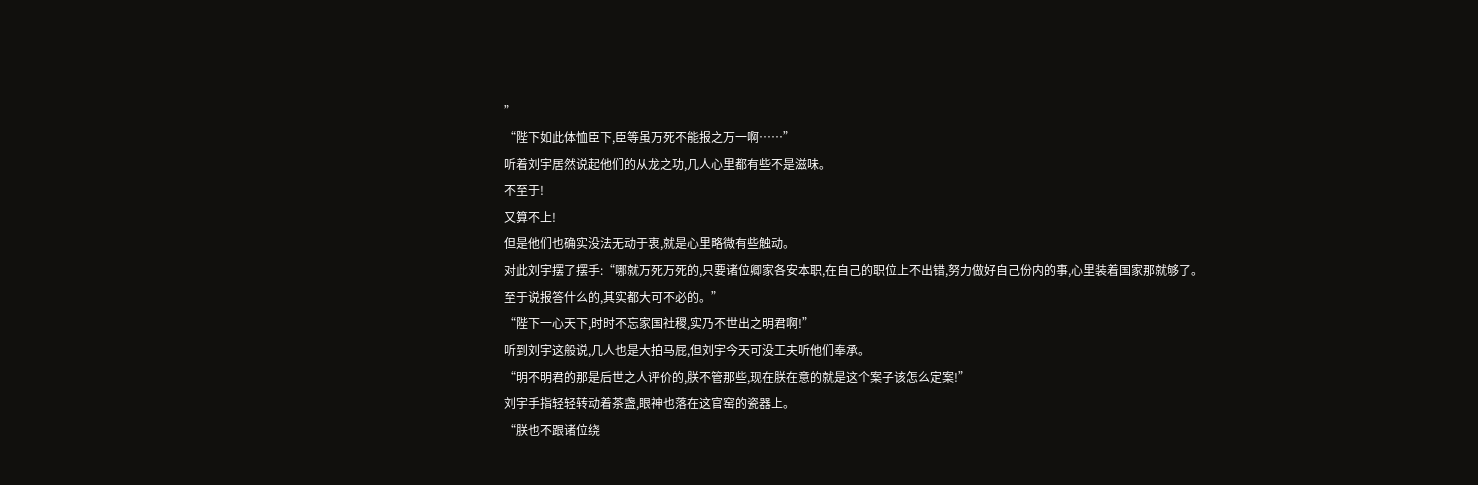”
“陛下如此体恤臣下,臣等虽万死不能报之万一啊……”
听着刘宇居然说起他们的从龙之功,几人心里都有些不是滋味。
不至于!
又算不上!
但是他们也确实没法无动于衷,就是心里略微有些触动。
对此刘宇摆了摆手:“哪就万死万死的,只要诸位卿家各安本职,在自己的职位上不出错,努力做好自己份内的事,心里装着国家那就够了。
至于说报答什么的,其实都大可不必的。”
“陛下一心天下,时时不忘家国社稷,实乃不世出之明君啊!”
听到刘宇这般说,几人也是大拍马屁,但刘宇今天可没工夫听他们奉承。
“明不明君的那是后世之人评价的,朕不管那些,现在朕在意的就是这个案子该怎么定案!”
刘宇手指轻轻转动着茶盏,眼神也落在这官窑的瓷器上。
“朕也不跟诸位绕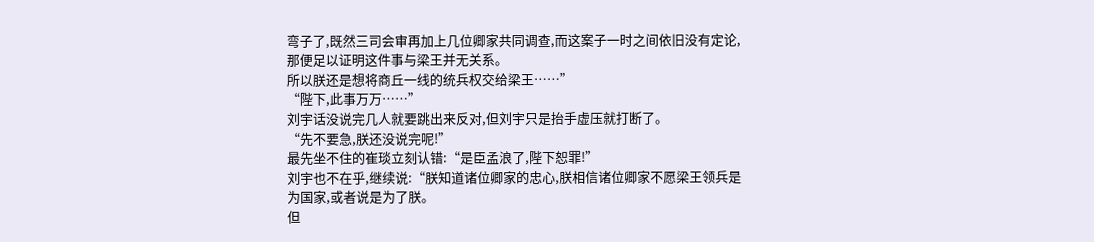弯子了,既然三司会审再加上几位卿家共同调查,而这案子一时之间依旧没有定论,那便足以证明这件事与梁王并无关系。
所以朕还是想将商丘一线的统兵权交给梁王……”
“陛下,此事万万……”
刘宇话没说完几人就要跳出来反对,但刘宇只是抬手虚压就打断了。
“先不要急,朕还没说完呢!”
最先坐不住的崔琰立刻认错:“是臣孟浪了,陛下恕罪!”
刘宇也不在乎,继续说:“朕知道诸位卿家的忠心,朕相信诸位卿家不愿梁王领兵是为国家,或者说是为了朕。
但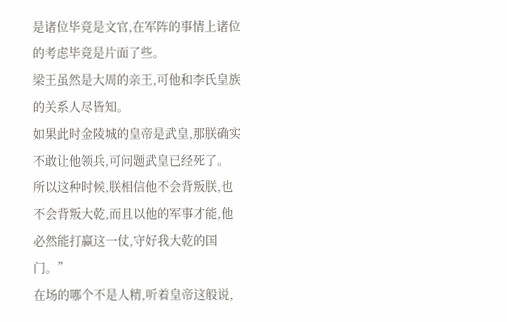是诸位毕竟是文官,在军阵的事情上诸位的考虑毕竟是片面了些。
梁王虽然是大周的亲王,可他和李氏皇族的关系人尽皆知。
如果此时金陵城的皇帝是武皇,那朕确实不敢让他领兵,可问题武皇已经死了。
所以这种时候,朕相信他不会背叛朕,也不会背叛大乾,而且以他的军事才能,他必然能打赢这一仗,守好我大乾的国门。”
在场的哪个不是人精,听着皇帝这般说,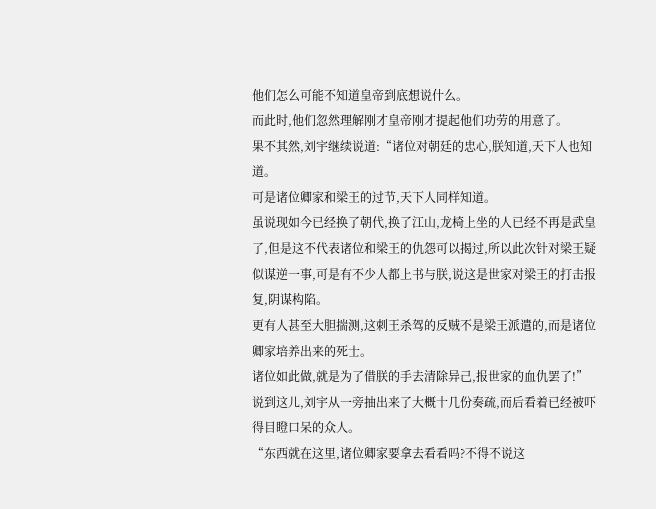他们怎么可能不知道皇帝到底想说什么。
而此时,他们忽然理解刚才皇帝刚才提起他们功劳的用意了。
果不其然,刘宇继续说道:“诸位对朝廷的忠心,朕知道,天下人也知道。
可是诸位卿家和梁王的过节,天下人同样知道。
虽说现如今已经换了朝代,换了江山,龙椅上坐的人已经不再是武皇了,但是这不代表诸位和梁王的仇怨可以揭过,所以此次针对梁王疑似谋逆一事,可是有不少人都上书与朕,说这是世家对梁王的打击报复,阴谋构陷。
更有人甚至大胆揣测,这刺王杀驾的反贼不是梁王派遣的,而是诸位卿家培养出来的死士。
诸位如此做,就是为了借朕的手去清除异己,报世家的血仇罢了!”
说到这儿,刘宇从一旁抽出来了大概十几份奏疏,而后看着已经被吓得目瞪口呆的众人。
“东西就在这里,诸位卿家要拿去看看吗?不得不说这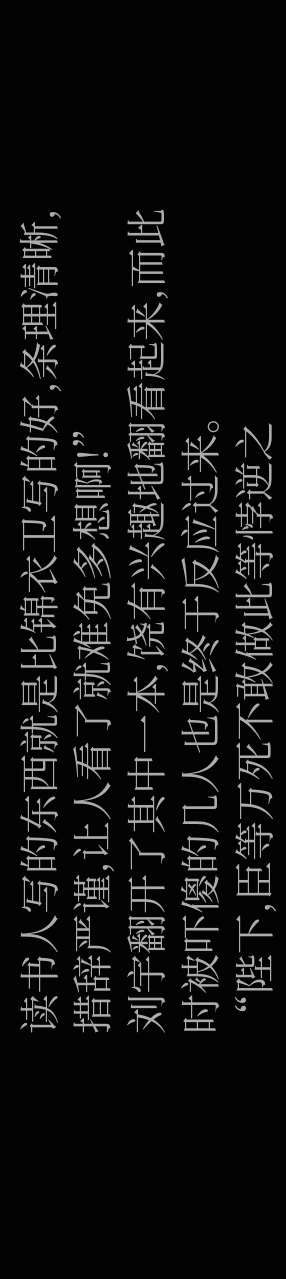读书人写的东西就是比锦衣卫写的好,条理清晰,措辞严谨,让人看了就难免多想啊!”
刘宇翻开了其中一本,饶有兴趣地翻看起来,而此时被吓傻的几人也是终于反应过来。
“陛下,臣等万死不敢做此等悖逆之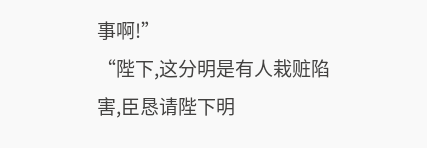事啊!”
“陛下,这分明是有人栽赃陷害,臣恳请陛下明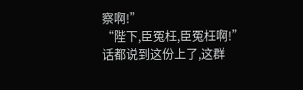察啊!”
“陛下,臣冤枉,臣冤枉啊!”
话都说到这份上了,这群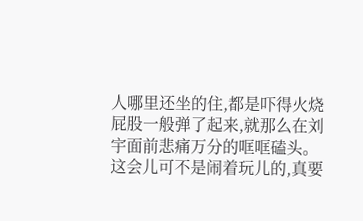人哪里还坐的住,都是吓得火烧屁股一般弹了起来,就那么在刘宇面前悲痛万分的哐哐磕头。
这会儿可不是闹着玩儿的,真要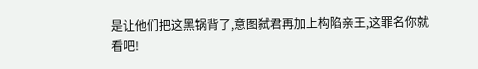是让他们把这黑锅背了,意图弑君再加上构陷亲王,这罪名你就看吧!